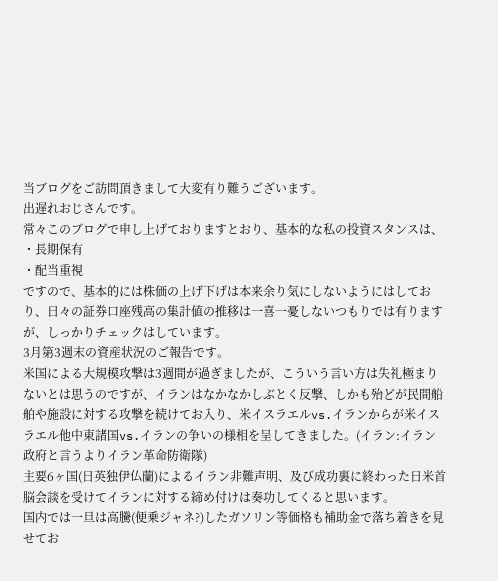当ブログをご訪問頂きまして大変有り難うございます。
出遅れおじさんです。
常々このブログで申し上げておりますとおり、基本的な私の投資スタンスは、
・長期保有
・配当重視
ですので、基本的には株価の上げ下げは本来余り気にしないようにはしており、日々の証券口座残高の集計値の推移は一喜一憂しないつもりでは有りますが、しっかりチェックはしています。
3月第3週末の資産状況のご報告です。
米国による大規模攻撃は3週間が過ぎましたが、こういう言い方は失礼極まりないとは思うのですが、イランはなかなかしぶとく反撃、しかも殆どが民間船舶や施設に対する攻撃を続けてお入り、米イスラエルvs.イランからが米イスラエル他中東諸国vs.イランの争いの様相を呈してきました。(イラン:イラン政府と言うよりイラン革命防衛隊)
主要6ヶ国(日英独伊仏蘭)によるイラン非難声明、及び成功裏に終わった日米首脳会談を受けてイランに対する締め付けは奏功してくると思います。
国内では一旦は高騰(便乗ジャネ?)したガソリン等価格も補助金で落ち着きを見せてお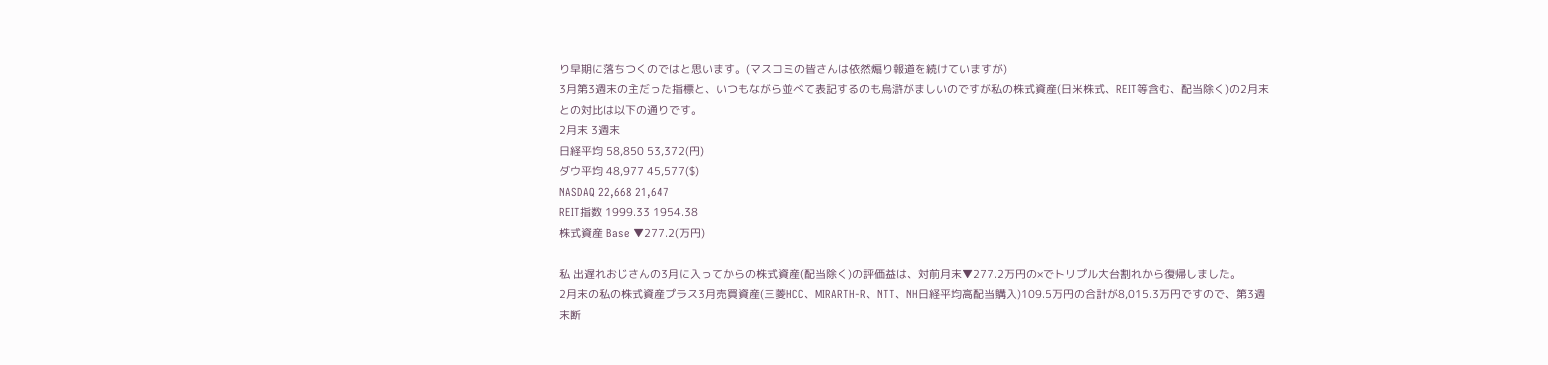り早期に落ちつくのではと思います。(マスコミの皆さんは依然煽り報道を続けていますが)
3月第3週末の主だった指標と、いつもながら並べて表記するのも烏滸がましいのですが私の株式資産(日米株式、REIT等含む、配当除く)の2月末との対比は以下の通りです。
2月末 3週末
日経平均 58,850 53,372(円)
ダウ平均 48,977 45,577($)
NASDAQ 22,668 21,647
REIT指数 1999.33 1954.38
株式資産 Base ▼277.2(万円)

私 出遅れおじさんの3月に入ってからの株式資産(配当除く)の評価益は、対前月末▼277.2万円の×でトリプル大台割れから復帰しました。
2月末の私の株式資産プラス3月売買資産(三菱HCC、MIRARTH-R、NTT、NH日経平均高配当購入)109.5万円の合計が8,015.3万円ですので、第3週末断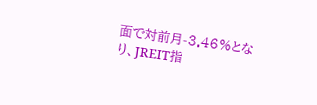面で対前月-3.46%となり、JREIT指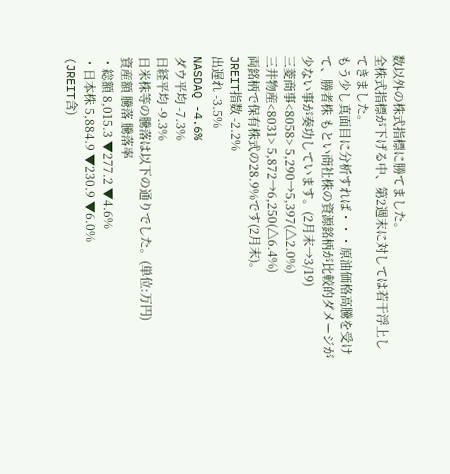数以外の株式指標に勝てました。
全株式指標が下げる中、第2週末に対しては若干浮上してきました。
もう少し真面目に分析すれば・・・原油価格高騰を受けて、勝者株 もとい商社株の資源銘柄が比較的ダメージが少ない事が奏功しています。(2月末→3/19)
三菱商事<8058> 5,290→5,397(△2.0%)
三井物産<8031> 5,872→6,250(△6.4%)
両銘柄で保有株式の28.9%です(2月末)。
JREIT指数 -2.2%
出遅れ -3.5%
NASDAQ -4.6%
ダウ平均 -7.3%
日経平均 -9.3%
日米株等の騰落は以下の通りでした。(単位:万円)
資産額 騰落 騰落率
・総額 8,015.3 ▼277.2 ▼4.6%
・日本株 5,884.9 ▼230.9 ▼6.0%
(JREIT含)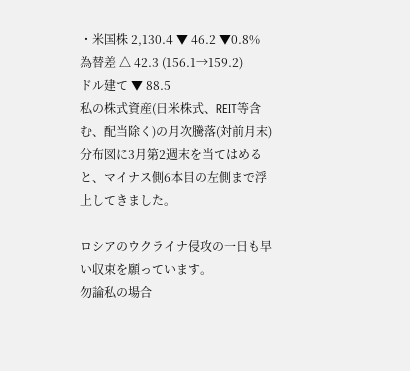・米国株 2,130.4 ▼ 46.2 ▼0.8%
為替差 △ 42.3 (156.1→159.2)
ドル建て ▼ 88.5
私の株式資産(日米株式、REIT等含む、配当除く)の月次騰落(対前月末)分布図に3月第2週末を当てはめると、マイナス側6本目の左側まで浮上してきました。

ロシアのウクライナ侵攻の一日も早い収束を願っています。
勿論私の場合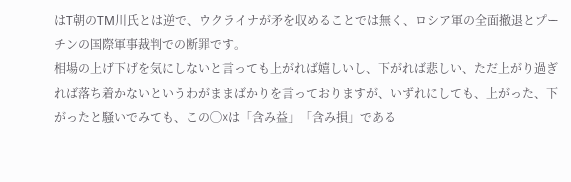はT朝のTM川氏とは逆で、ウクライナが矛を収めることでは無く、ロシア軍の全面撤退とプーチンの国際軍事裁判での断罪です。
相場の上げ下げを気にしないと言っても上がれば嬉しいし、下がれば悲しい、ただ上がり過ぎれば落ち着かないというわがままばかりを言っておりますが、いずれにしても、上がった、下がったと騒いでみても、この◯☓は「含み益」「含み損」である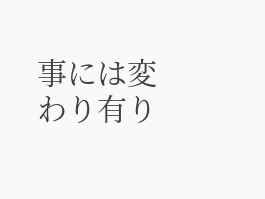事には変わり有り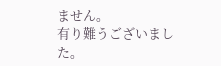ません。
有り難うございました。